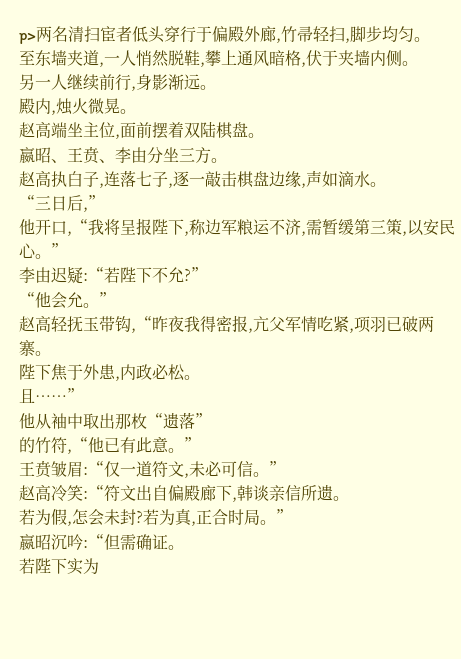p>两名清扫宦者低头穿行于偏殿外廊,竹帚轻扫,脚步均匀。
至东墙夹道,一人悄然脱鞋,攀上通风暗格,伏于夹墙内侧。
另一人继续前行,身影渐远。
殿内,烛火微晃。
赵高端坐主位,面前摆着双陆棋盘。
嬴昭、王贲、李由分坐三方。
赵高执白子,连落七子,逐一敲击棋盘边缘,声如滴水。
“三日后,”
他开口,“我将呈报陛下,称边军粮运不济,需暂缓第三策,以安民心。”
李由迟疑:“若陛下不允?”
“他会允。”
赵高轻抚玉带钩,“昨夜我得密报,亢父军情吃紧,项羽已破两寨。
陛下焦于外患,内政必松。
且……”
他从袖中取出那枚“遗落”
的竹符,“他已有此意。”
王贲皱眉:“仅一道符文,未必可信。”
赵高冷笑:“符文出自偏殿廊下,韩谈亲信所遗。
若为假,怎会未封?若为真,正合时局。”
嬴昭沉吟:“但需确证。
若陛下实为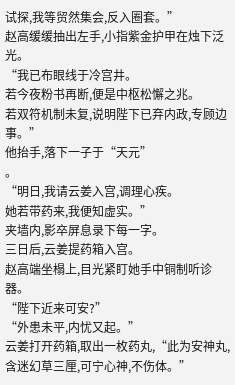试探,我等贸然集会,反入圈套。”
赵高缓缓抽出左手,小指紫金护甲在烛下泛光。
“我已布眼线于冷宫井。
若今夜粉书再断,便是中枢松懈之兆。
若双符机制未复,说明陛下已弃内政,专顾边事。”
他抬手,落下一子于“天元”
。
“明日,我请云姜入宫,调理心疾。
她若带药来,我便知虚实。”
夹墙内,影卒屏息录下每一字。
三日后,云姜提药箱入宫。
赵高端坐榻上,目光紧盯她手中铜制听诊器。
“陛下近来可安?”
“外患未平,内忧又起。”
云姜打开药箱,取出一枚药丸,“此为安神丸,含迷幻草三厘,可宁心神,不伤体。”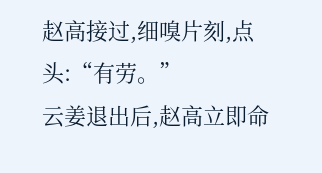赵高接过,细嗅片刻,点头:“有劳。”
云姜退出后,赵高立即命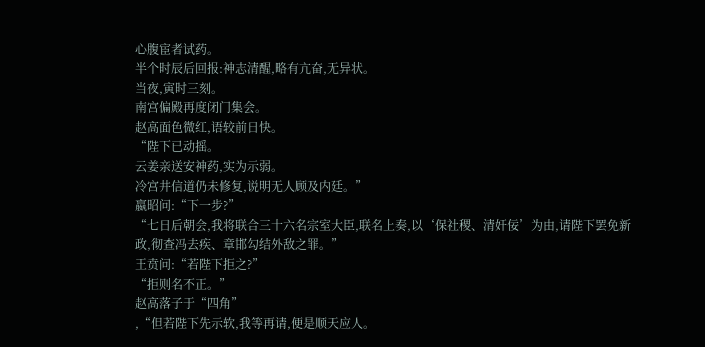心腹宦者试药。
半个时辰后回报:神志清醒,略有亢奋,无异状。
当夜,寅时三刻。
南宫偏殿再度闭门集会。
赵高面色微红,语较前日快。
“陛下已动摇。
云姜亲送安神药,实为示弱。
冷宫井信道仍未修复,说明无人顾及内廷。”
嬴昭问:“下一步?”
“七日后朝会,我将联合三十六名宗室大臣,联名上奏,以‘保社稷、清奸佞’为由,请陛下罢免新政,彻查冯去疾、章邯勾结外敌之罪。”
王贲问:“若陛下拒之?”
“拒则名不正。”
赵高落子于“四角”
,“但若陛下先示软,我等再请,便是顺天应人。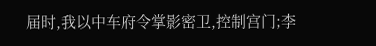届时,我以中车府令掌影密卫,控制宫门;李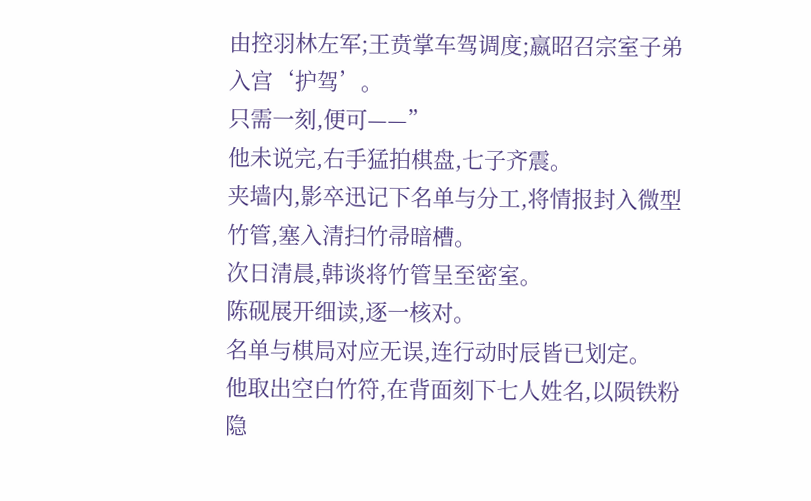由控羽林左军;王贲掌车驾调度;嬴昭召宗室子弟入宫‘护驾’。
只需一刻,便可——”
他未说完,右手猛拍棋盘,七子齐震。
夹墙内,影卒迅记下名单与分工,将情报封入微型竹管,塞入清扫竹帚暗槽。
次日清晨,韩谈将竹管呈至密室。
陈砚展开细读,逐一核对。
名单与棋局对应无误,连行动时辰皆已划定。
他取出空白竹符,在背面刻下七人姓名,以陨铁粉隐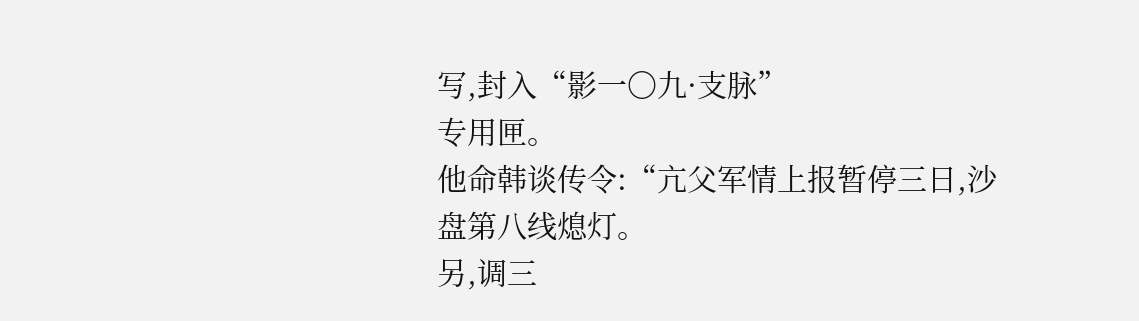写,封入“影一〇九·支脉”
专用匣。
他命韩谈传令:“亢父军情上报暂停三日,沙盘第八线熄灯。
另,调三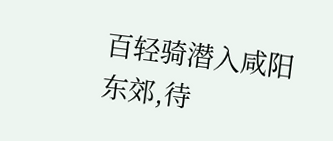百轻骑潜入咸阳东郊,待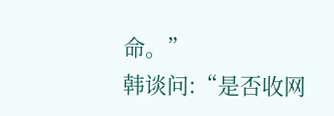命。”
韩谈问:“是否收网